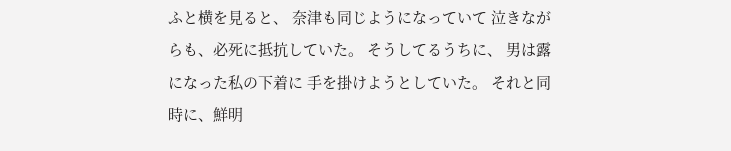ふと横を見ると、 奈津も同じようになっていて 泣きながらも、必死に抵抗していた。 そうしてるうちに、 男は露になった私の下着に 手を掛けようとしていた。 それと同時に、鮮明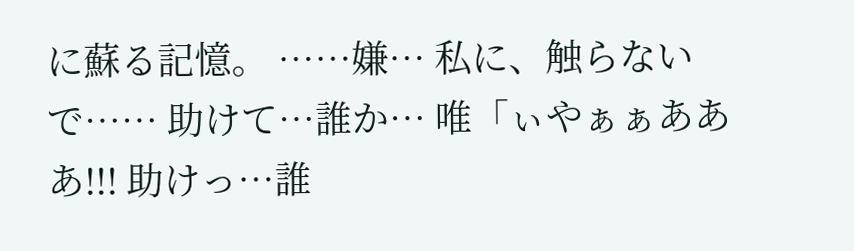に蘇る記憶。 ……嫌… 私に、触らないで…… 助けて…誰か… 唯「ぃやぁぁあああ!!! 助けっ…誰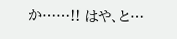か……!! はや、と…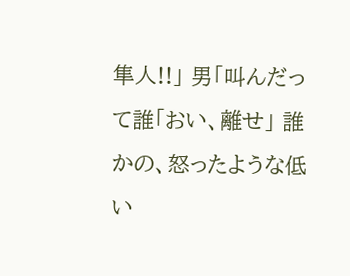隼人!!」 男「叫んだって誰「おい、離せ」 誰かの、怒ったような低い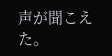声が聞こえた。